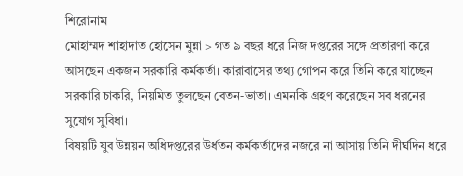শিরোনাম
মোহাম্মদ শাহাদাত হোসেন মুন্না > গত ৯ বছর ধরে নিজ দপ্তরের সঙ্গে প্রতারণা করে আসছেন একজন সরকারি কর্মকর্তা। কারাবাসের তথ্য গোপন করে তিনি করে যাচ্ছেন সরকারি চাকরি, নিয়মিত তুলছেন বেতন-ভাতা। এমনকি গ্রহণ করেছেন সব ধরনের সুযোগ সুবিধা।
বিষয়টি যুব উন্নয়ন অধিদপ্তরের উর্ধতন কর্মকর্তাদের নজরে না আসায় তিনি দীর্ঘদিন ধরে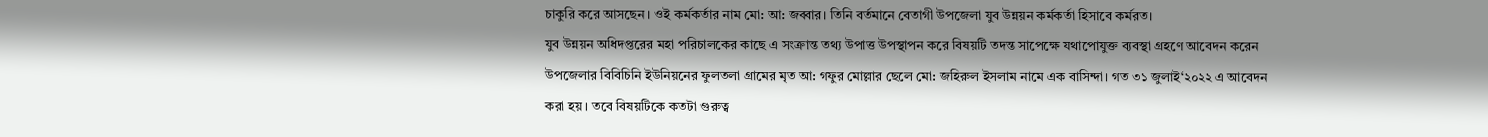চাকুরি করে আসছেন। ওই কর্মকর্তার নাম মো: আ: জব্বার। তিনি বর্তমানে বেতাগী উপজেলা যুব উন্নয়ন কর্মকর্তা হিসাবে কর্মরত।
যুব উন্নয়ন অধিদপ্তরের মহা পরিচালকের কাছে এ সংক্রান্ত তথ্য উপাত্ত উপস্থাপন করে বিষয়টি তদন্ত সাপেক্ষে যথাপোযুক্ত ব্যবস্থা গ্রহণে আবেদন করেন উপজেলার বিবিচিনি ইউনিয়নের ফুলতলা গ্রামের মৃত আ: গফুর মোল্লার ছেলে মো: জহিরুল ইসলাম নামে এক বাসিন্দা। গত ৩১ জুলাই‘২০২২ এ আবেদন করা হয়। তবে বিষয়টিকে কতটা গুরুত্ব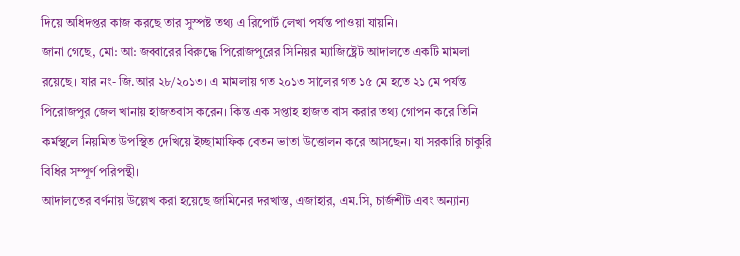দিয়ে অধিদপ্তর কাজ করছে তার সুস্পষ্ট তথ্য এ রিপোর্ট লেখা পর্যন্ত পাওয়া যায়নি।
জানা গেছে, মো: আ: জব্বারের বিরুদ্ধে পিরোজপুরের সিনিয়র ম্যাজিষ্ট্রেট আদালতে একটি মামলা রয়েছে। যার নং- জি.আর ২৮/২০১৩। এ মামলায় গত ২০১৩ সালের গত ১৫ মে হতে ২১ মে পর্যন্ত পিরোজপুর জেল খানায় হাজতবাস করেন। কিন্ত এক সপ্তাহ হাজত বাস করার তথ্য গোপন করে তিনি কর্মস্থলে নিয়মিত উপস্থিত দেখিয়ে ইচ্ছামাফিক বেতন ভাতা উত্তোলন করে আসছেন। যা সরকারি চাকুরি বিধির সম্পূর্ণ পরিপন্থী।
আদালতের বর্ণনায় উল্লেখ করা হয়েছে জামিনের দরখাস্ত, এজাহার, এম.সি, চার্জশীট এবং অন্যান্য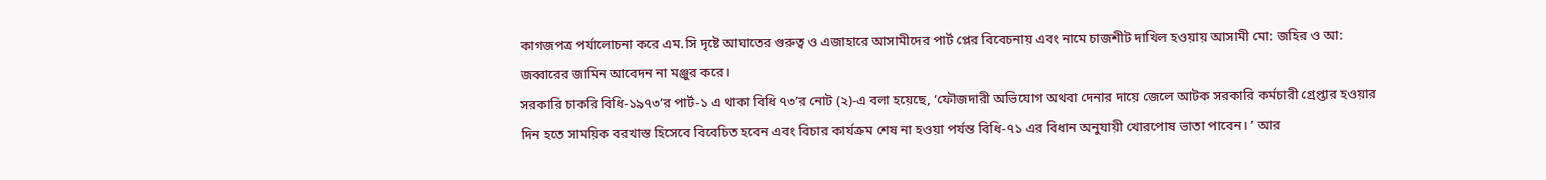কাগজপত্র পর্যালোচনা করে এম.সি দৃষ্টে আঘাতের গুরুত্ব ও এজাহারে আসামীদের পার্ট প্লের বিবেচনায় এবং নামে চাজশীট দাখিল হওয়ায় আসামী মো: জহির ও আ: জব্বারের জামিন আবেদন না মঞ্জুর করে।
সরকারি চাকরি বিধি-১৯৭৩’র পার্ট-১ এ থাকা বিধি ৭৩’র নোট (২)-এ বলা হয়েছে, ‘ফৌজদারী অভিযোগ অথবা দেনার দায়ে জেলে আটক সরকারি কর্মচারী গ্রেপ্তার হওয়ার দিন হতে সাময়িক বরখাস্ত হিসেবে বিবেচিত হবেন এবং বিচার কার্যক্রম শেষ না হওয়া পর্যন্ত বিধি-৭১ এর বিধান অনুযায়ী খোরপোষ ভাতা পাবেন। ’ আর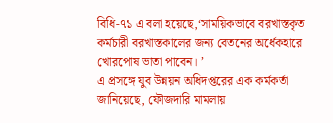বিধি-৭১ এ বলা হয়েছে,‘সাময়িকভাবে বরখাস্তকৃত কর্মচারী বরখাস্তকালের জন্য বেতনের অর্ধেকহারে খোরপোষ ভাতা পাবেন। ’
এ প্রসঙ্গে যুব উন্নয়ন অধিদপ্তরের এক কর্মকর্তা জানিয়েছে, ফৌজদারি মামলায়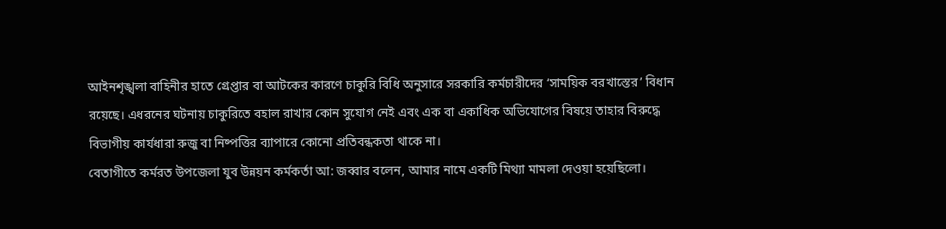আইনশৃঙ্খলা বাহিনীর হাতে গ্রেপ্তার বা আটকের কারণে চাকুরি বিধি অনুসারে সরকারি কর্মচারীদের ‘সাময়িক বরখাস্তের’ বিধান রয়েছে। এধরনের ঘটনায় চাকুরিতে বহাল রাখার কোন সুযোগ নেই এবং এক বা একাধিক অভিযোগের বিষয়ে তাহার বিরুদ্ধে বিভাগীয় কার্যধারা রুজু বা নিষ্পত্তির ব্যাপারে কোনো প্রতিবন্ধকতা থাকে না।
বেতাগীতে কর্মরত উপজেলা যুব উন্নয়ন কর্মকর্তা আ: জব্বার বলেন, আমার নামে একটি মিথ্যা মামলা দেওয়া হয়েছিলো।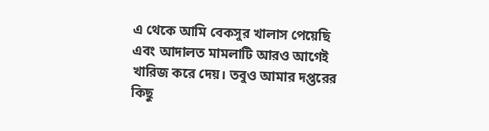এ থেকে আমি বেকসুর খালাস পেয়েছি এবং আদালত মামলাটি আরও আগেই খারিজ করে দেয়। তবুও আমার দপ্তরের কিছু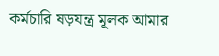কর্মচারি ষড়যন্ত্র মূলক আমার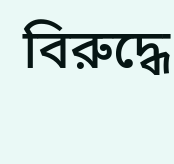বিরুদ্ধে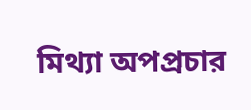মিথ্যা অপপ্রচার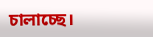চালাচ্ছে।